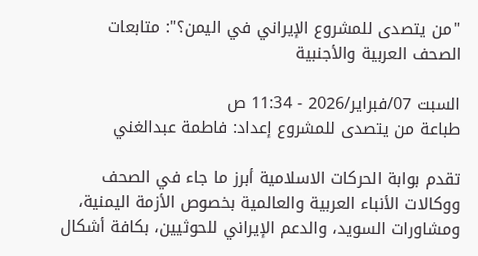"من يتصدى للمشروع الإيراني في اليمن؟": متابعات الصحف العربية والأجنبية

السبت 07/فبراير/2026 - 11:34 ص
طباعة من يتصدى للمشروع إعداد: فاطمة عبدالغني

تقدم بوابة الحركات الاسلامية أبرز ما جاء في الصحف ووكالات الأنباء العربية والعالمية بخصوص الأزمة اليمنية، ومشاورات السويد، والدعم الإيراني للحوثيين، بكافة أشكال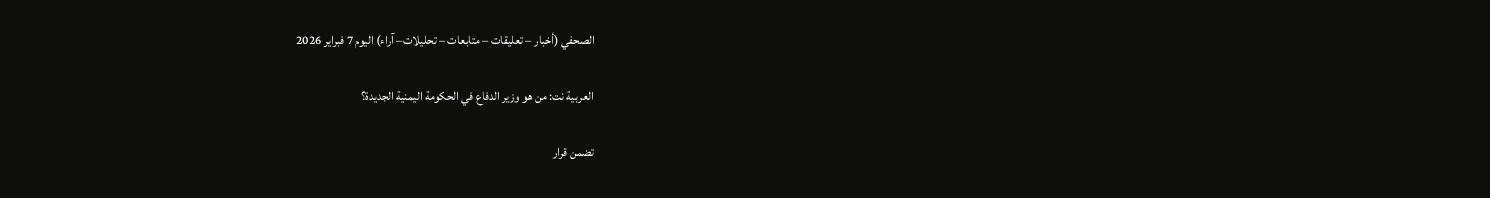الصحفي (أخبار – تعليقات – متابعات – تحليلات– آراء) اليوم 7 فبراير 2026

العربية نت: من هو وزير الدفاع في الحكومة اليمنية الجديدة؟

تضمن قرار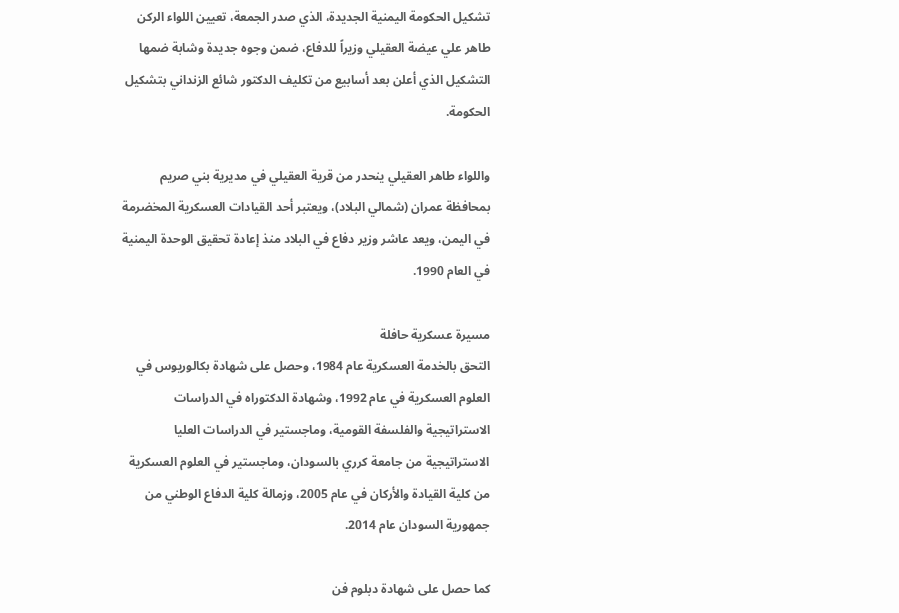تشكيل الحكومة اليمنية الجديدة، الذي صدر الجمعة، تعيين اللواء الركن طاهر علي عيضة العقيلي وزيراً للدفاع، ضمن وجوه جديدة وشابة ضمها التشكيل الذي أعلن بعد أسابيع من تكليف الدكتور شائع الزنداني بتشكيل الحكومة.

واللواء طاهر العقيلي ينحدر من قرية العقيلي في مديرية بني صريم بمحافظة عمران (شمالي البلاد)، ويعتبر أحد القيادات العسكرية المخضرمة في اليمن، ويعد عاشر وزير دفاع في البلاد منذ إعادة تحقيق الوحدة اليمنية في العام 1990.

مسيرة عسكرية حافلة
التحق بالخدمة العسكرية عام 1984، وحصل على شهادة بكالوريوس في العلوم العسكرية في عام 1992، وشهادة الدكتوراه في الدراسات الاستراتيجية والفلسفة القومية، وماجستير في الدراسات العليا الاستراتيجية من جامعة كرري بالسودان، وماجستير في العلوم العسكرية من كلية القيادة والأركان في عام 2005، وزمالة كلية الدفاع الوطني من جمهورية السودان عام 2014.

كما حصل على شهادة دبلوم فن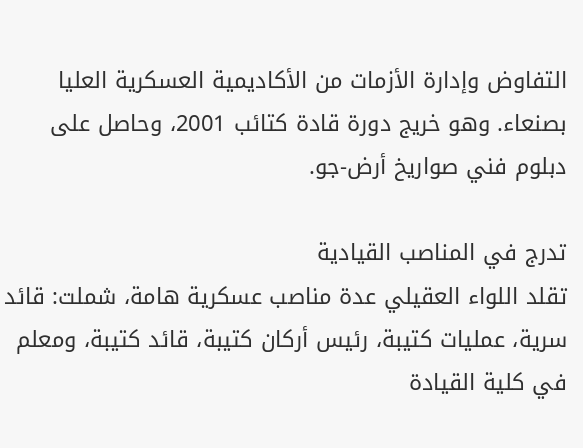التفاوض وإدارة الأزمات من الأكاديمية العسكرية العليا بصنعاء. وهو خريج دورة قادة كتائب 2001، وحاصل على دبلوم فني صواريخ أرض-جو.

تدرج في المناصب القيادية
تقلد اللواء العقيلي عدة مناصب عسكرية هامة، شملت: قائد سرية، عمليات كتيبة، رئيس أركان كتيبة، قائد كتيبة، ومعلم في كلية القيادة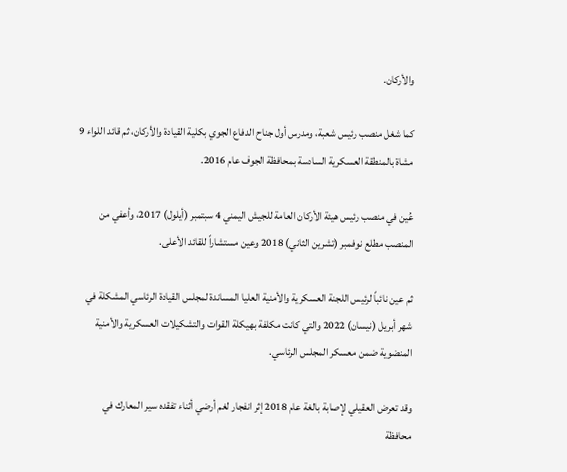والأركان.

كما شغل منصب رئيس شعبة، ومدرس أول جناح الدفاع الجوي بكلية القيادة والأركان، ثم قائد اللواء 9 مشاة بالمنطقة العسكرية السادسة بمحافظة الجوف عام 2016.

عُين في منصب رئيس هيئة الأركان العامة للجيش اليمني 4 سبتمبر (أيلول) 2017، وأعفي من المنصب مطلع نوفمبر (تشرين الثاني) 2018 وعين مستشاراً للقائد الأعلى.

ثم عين نائباً لرئيس اللجنة العسكرية والأمنية العليا المساندة لمجلس القيادة الرئاسي المشكلة في شهر أبريل (نيسان) 2022 والتي كانت مكلفة بهيكلة القوات والتشكيلات العسكرية والأمنية المنضوية ضمن معسكر المجلس الرئاسي.

وقد تعرض العقيلي لإصابة بالغة عام 2018 إثر انفجار لغم أرضي أثناء تفقده سير المعارك في محافظة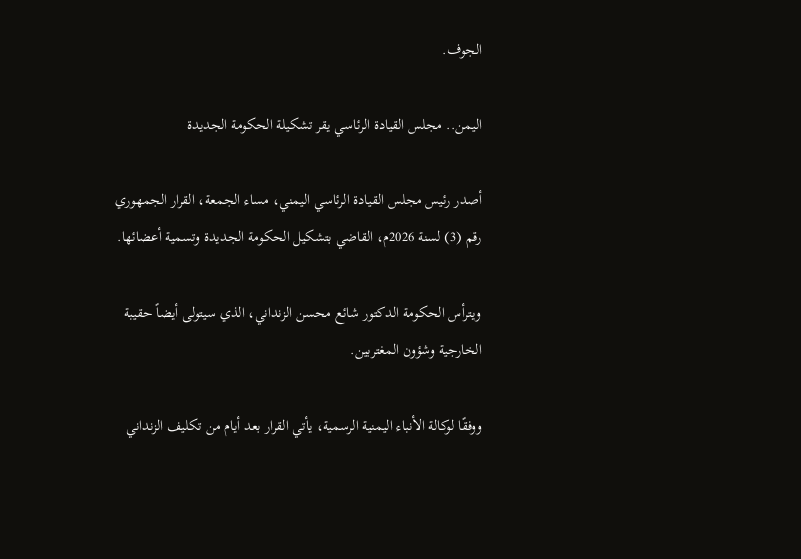الجوف.

اليمن.. مجلس القيادة الرئاسي يقر تشكيلة الحكومة الجديدة

أصدر رئيس مجلس القيادة الرئاسي اليمني، مساء الجمعة، القرار الجمهوري رقم (3) لسنة 2026م، القاضي بتشكيل الحكومة الجديدة وتسمية أعضائها.

ويترأس الحكومة الدكتور شائع محسن الزنداني، الذي سيتولى أيضاً حقيبة الخارجية وشؤون المغتربين.

ووفقًا لوكالة الأنباء اليمنية الرسمية، يأتي القرار بعد أيام من تكليف الزنداني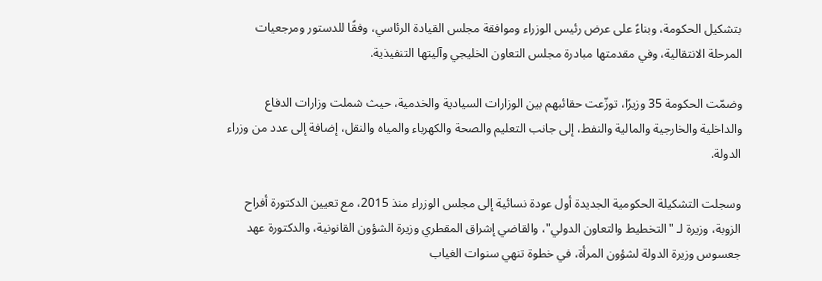بتشكيل الحكومة، وبناءً على عرض رئيس الوزراء وموافقة مجلس القيادة الرئاسي، وفقًا للدستور ومرجعيات المرحلة الانتقالية، وفي مقدمتها مبادرة مجلس التعاون الخليجي وآليتها التنفيذية.

وضمّت الحكومة 35 وزيرًا، توزّعت حقائبهم بين الوزارات السيادية والخدمية، حيث شملت وزارات الدفاع والداخلية والخارجية والمالية والنفط، إلى جانب التعليم والصحة والكهرباء والمياه والنقل، إضافة إلى عدد من وزراء الدولة.

وسجلت التشكيلة الحكومية الجديدة أول عودة نسائية إلى مجلس الوزراء منذ 2015، مع تعيين الدكتورة أفراح الزوبة، وزيرة لـ "التخطيط والتعاون الدولي"، والقاضي إشراق المقطري وزيرة الشؤون القانونية، والدكتورة عهد جعسوس وزيرة الدولة لشؤون المرأة، في خطوة تنهي سنوات الغياب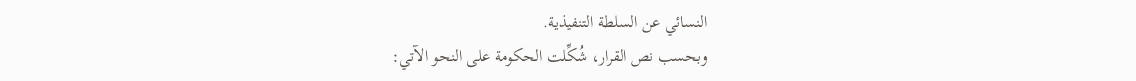النسائي عن السلطة التنفيذية.
وبحسب نص القرار، شُكِّلت الحكومة على النحو الآتي: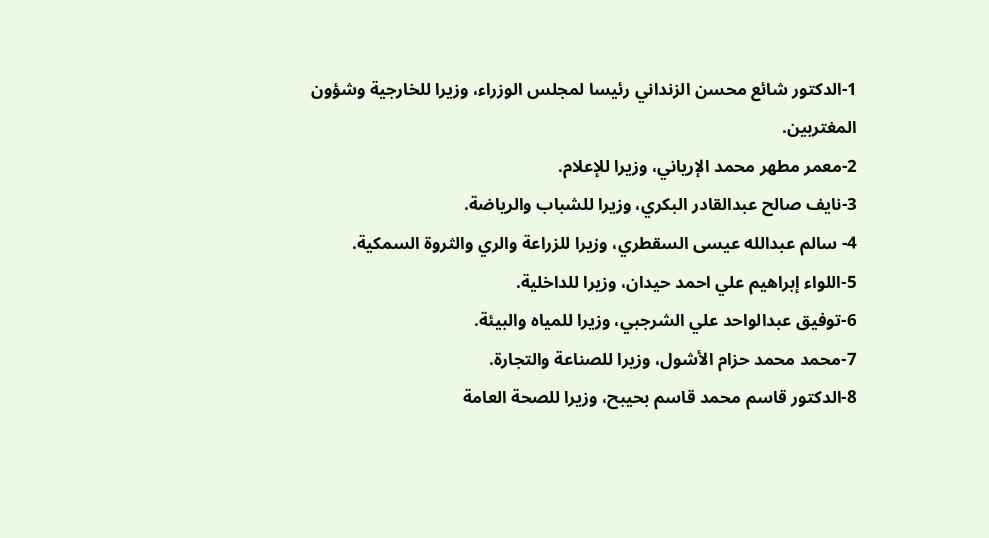1-الدكتور شائع محسن الزنداني رئيسا لمجلس الوزراء، وزيرا للخارجية وشؤون المغتربين.
2-معمر مطهر محمد الإرياني، وزيرا للإعلام.
3-نايف صالح عبدالقادر البكري، وزيرا للشباب والرياضة.
4- سالم عبدالله عيسى السقطري، وزيرا للزراعة والري والثروة السمكية.
5-اللواء إبراهيم علي احمد حيدان، وزيرا للداخلية.
6-توفيق عبدالواحد علي الشرجبي، وزيرا للمياه والبيئة.
7-محمد محمد حزام الأشول، وزيرا للصناعة والتجارة.
8-الدكتور قاسم محمد قاسم بحيبح، وزيرا للصحة العامة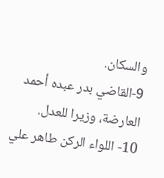والسكان.
9-القاضي بدر عبده أحمد العارضة، وزيرا للعدل.
10- اللواء الركن طاهر علي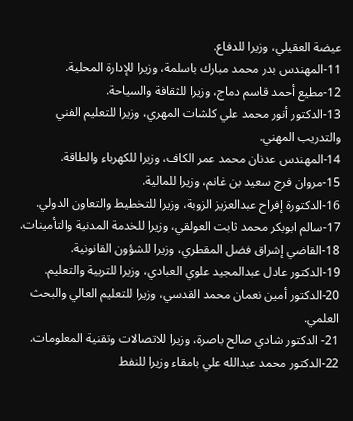عيضة العقيلي، وزيرا للدفاع.
11-المهندس بدر محمد مبارك باسلمة، وزيرا للإدارة المحلية.
12-مطيع أحمد قاسم دماج، وزيرا للثقافة والسياحة.
13-الدكتور أنور محمد علي كلشات المهري، وزيرا للتعليم الفني والتدريب المهني.
14-المهندس عدنان محمد عمر الكاف، وزيرا للكهرباء والطاقة.
15-مروان فرج سعيد بن غانم، وزيرا للمالية.
16-الدكتورة إفراح عبدالعزيز الزوبة، وزيرا للتخطيط والتعاون الدولي.
17-سالم ابوبكر محمد ثابت العولقي، وزيرا للخدمة المدنية والتأمينات.
18-القاضي إشراق فضل المقطري، وزيرا للشؤون القانونية.
19-الدكتور عادل عبدالمجيد علوي العبادي، وزيرا للتربية والتعليم.
20-الدكتور أمين نعمان محمد القدسي، وزيرا للتعليم العالي والبحث العلمي.
21- الدكتور شادي صالح باصرة، وزيرا للاتصالات وتقنية المعلومات.
22-الدكتور محمد عبدالله علي بامقاء وزيرا للنفط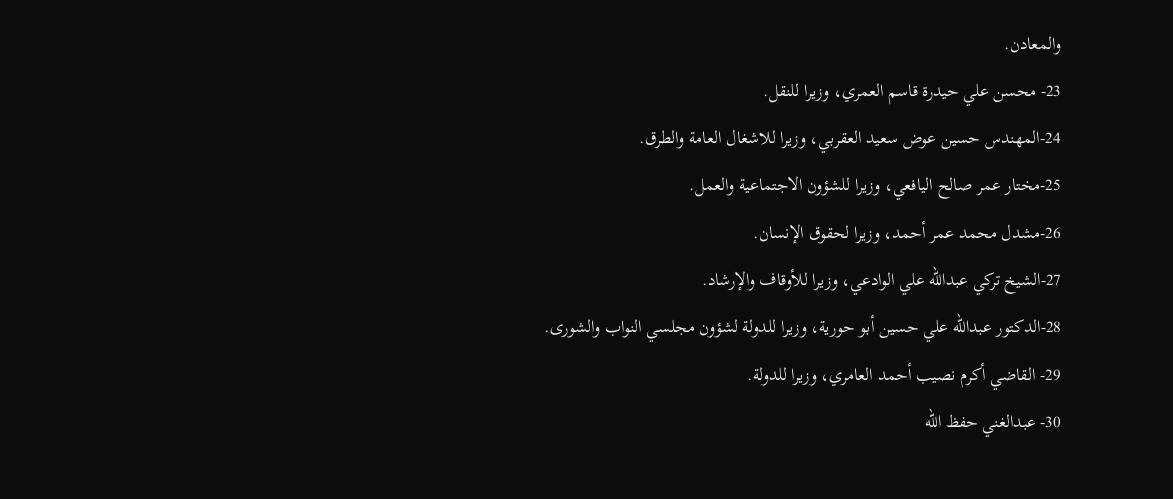والمعادن.
23- محسن علي حيدرة قاسم العمري، وزيرا للنقل.
24-المهندس حسين عوض سعيد العقربي، وزيرا للاشغال العامة والطرق.
25-مختار عمر صالح اليافعي، وزيرا للشؤون الاجتماعية والعمل.
26-مشدل محمد عمر أحمد، وزيرا لحقوق الإنسان.
27-الشيخ تركي عبدالله علي الوادعي، وزيرا للأوقاف والإرشاد.
28-الدكتور عبدالله علي حسين أبو حورية، وزيرا للدولة لشؤون مجلسي النواب والشورى.
29- القاضي أكرم نصيب أحمد العامري، وزيرا للدولة.
30- عبدالغني حفظ الله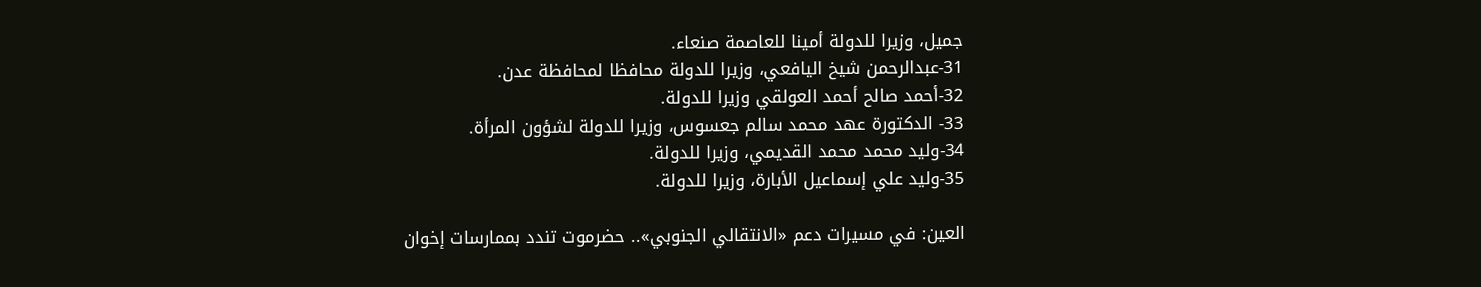جميل، وزيرا للدولة أمينا للعاصمة صنعاء.
31-عبدالرحمن شيخ اليافعي، وزيرا للدولة محافظا لمحافظة عدن.
32-أحمد صالح أحمد العولقي وزيرا للدولة.
33- الدكتورة عهد محمد سالم جعسوس، وزيرا للدولة لشؤون المرأة.
34-وليد محمد محمد القديمي، وزيرا للدولة.
35-وليد علي إسماعيل الأبارة، وزيرا للدولة.

العين: في مسيرات دعم «الانتقالي الجنوبي».. حضرموت تندد بممارسات إخوان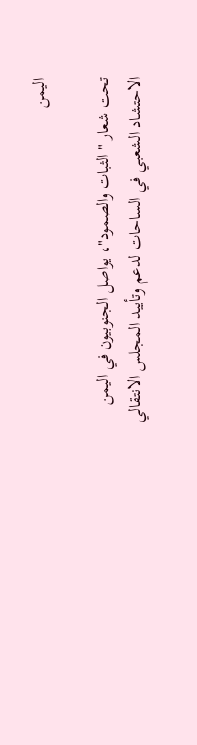اليمن

تحت شعار "الثبات والصمود"، يواصل الجنوبيون في اليمن الاحتشاد الشعبي في الساحات لدعم وتأييد المجلس الانتقالي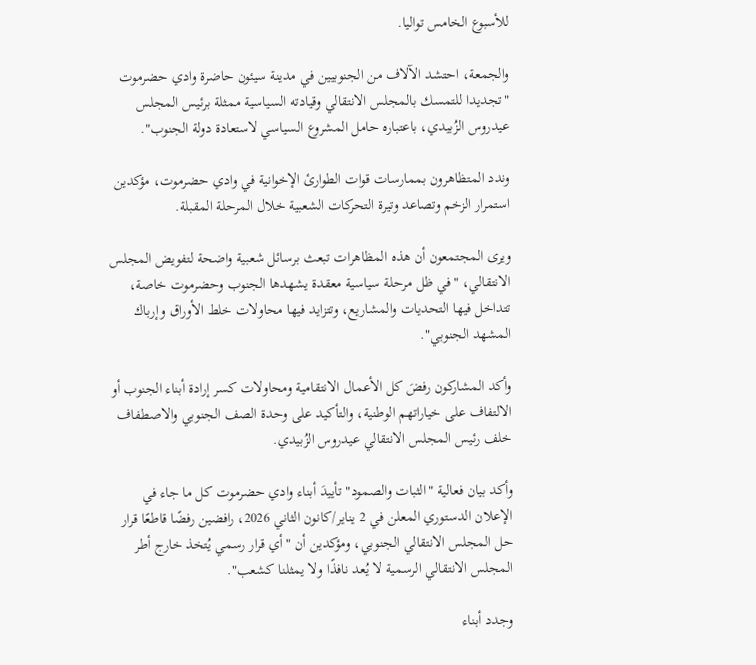للأسبوع الخامس تواليا.

والجمعة، احتشد الآلاف من الجنوبيين في مدينة سيئون حاضرة وادي حضرموت "تجديدا للتمسك بالمجلس الانتقالي وقيادته السياسية ممثلة برئيس المجلس عيدروس الزُبيدي، باعتباره حامل المشروع السياسي لاستعادة دولة الجنوب".

وندد المتظاهرون بممارسات قوات الطوارئ الإخوانية في وادي حضرموت، مؤكدين استمرار الزخم وتصاعد وتيرة التحركات الشعبية خلال المرحلة المقبلة.

ويرى المجتمعون أن هذه المظاهرات تبعث برسائل شعبية واضحة لتفويض المجلس الانتقالي، "في ظل مرحلة سياسية معقدة يشهدها الجنوب وحضرموت خاصة، تتداخل فيها التحديات والمشاريع، وتتزايد فيها محاولات خلط الأوراق وإرباك المشهد الجنوبي".

وأكد المشاركون رفضَ كل الأعمال الانتقامية ومحاولات كسر إرادة أبناء الجنوب أو الالتفاف على خياراتهم الوطنية، والتأكيد على وحدة الصف الجنوبي والاصطفاف خلف رئيس المجلس الانتقالي عيدروس الزُبيدي.

وأكد بيان فعالية "الثبات والصمود" تأييدَ أبناء وادي حضرموت كل ما جاء في الإعلان الدستوري المعلن في 2 يناير/كانون الثاني 2026، رافضين رفضًا قاطعًا قرار حل المجلس الانتقالي الجنوبي، ومؤكدين أن "أي قرار رسمي يُتخذ خارج أطر المجلس الانتقالي الرسمية لا يُعد نافذًا ولا يمثلنا كشعب".

وجدد أبناء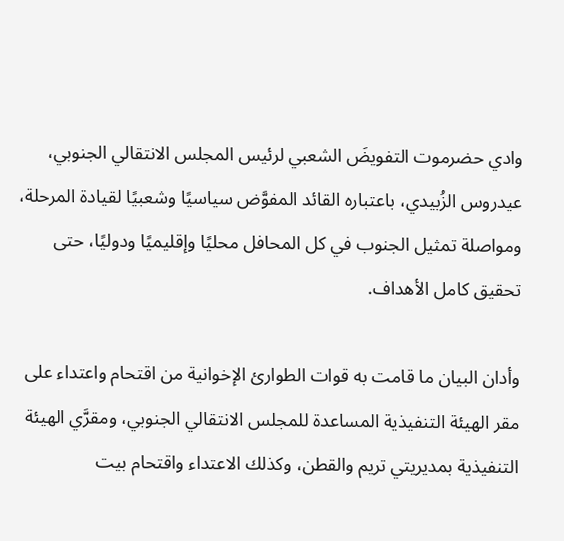وادي حضرموت التفويضَ الشعبي لرئيس المجلس الانتقالي الجنوبي، عيدروس الزُبيدي، باعتباره القائد المفوَّض سياسيًا وشعبيًا لقيادة المرحلة، ومواصلة تمثيل الجنوب في كل المحافل محليًا وإقليميًا ودوليًا، حتى تحقيق كامل الأهداف.

وأدان البيان ما قامت به قوات الطوارئ الإخوانية من اقتحام واعتداء على مقر الهيئة التنفيذية المساعدة للمجلس الانتقالي الجنوبي، ومقرَّي الهيئة التنفيذية بمديريتي تريم والقطن، وكذلك الاعتداء واقتحام بيت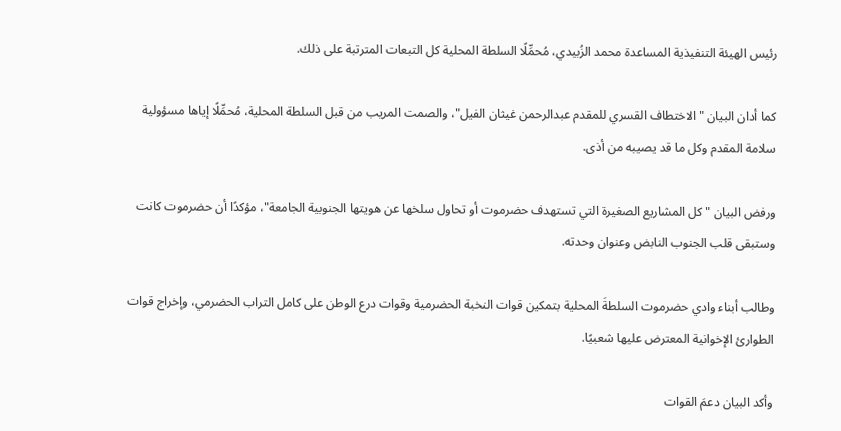رئيس الهيئة التنفيذية المساعدة محمد الزُبيدي، مُحمِّلًا السلطة المحلية كل التبعات المترتبة على ذلك.

كما أدان البيان "الاختطاف القسري للمقدم عبدالرحمن غيثان الفيل"، والصمت المريب من قبل السلطة المحلية، مُحمِّلًا إياها مسؤولية سلامة المقدم وكل ما قد يصيبه من أذى.

ورفض البيان "كل المشاريع الصغيرة التي تستهدف حضرموت أو تحاول سلخها عن هويتها الجنوبية الجامعة"، مؤكدًا أن حضرموت كانت وستبقى قلب الجنوب النابض وعنوان وحدته.

وطالب أبناء وادي حضرموت السلطةَ المحلية بتمكين قوات النخبة الحضرمية وقوات درع الوطن على كامل التراب الحضرمي، وإخراج قوات الطوارئ الإخوانية المعترض عليها شعبيًا.

وأكد البيان دعمَ القوات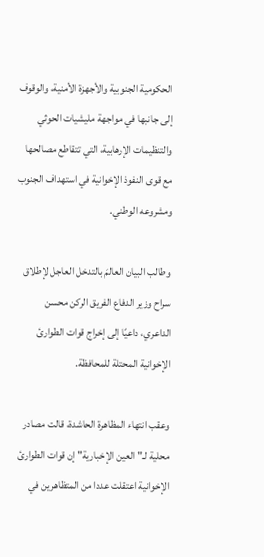الحكومية الجنوبية والأجهزة الأمنية، والوقوف إلى جانبها في مواجهة مليشيات الحوثي والتنظيمات الإرهابية، التي تتقاطع مصالحها مع قوى النفوذ الإخوانية في استهداف الجنوب ومشروعه الوطني.

وطالب البيان العالمَ بالتدخل العاجل لإطلاق سراح وزير الدفاع الفريق الركن محسن الداعري، داعيًا إلى إخراج قوات الطوارئ الإخوانية المحتلة للمحافظة.

وعقب انتهاء المظاهرة الحاشدة، قالت مصادر محلية لـ"العين الإخبارية" إن قوات الطوارئ الإخوانية اعتقلت عددا من المتظاهرين في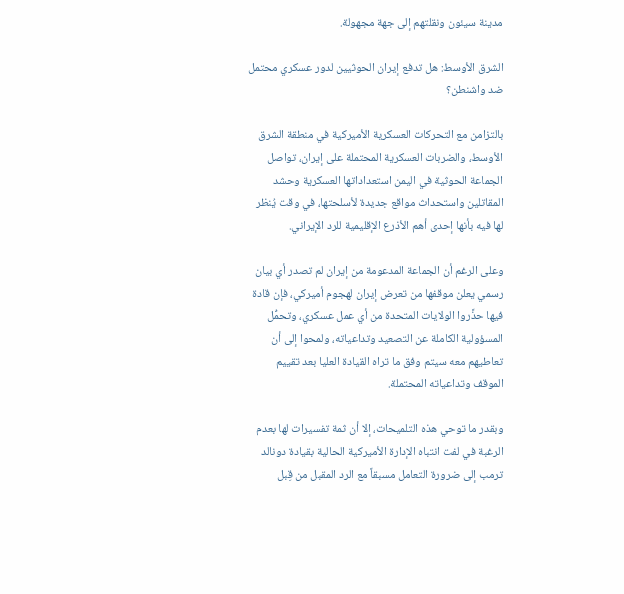مدينة سيئون ونقلتهم إلى جهة مجهولة.

الشرق الأوسط: هل تدفع إيران الحوثيين لدور عسكري محتمل ضد واشنطن؟

بالتزامن مع التحركات العسكرية الأميركية في منطقة الشرق الأوسط، والضربات العسكرية المحتملة على إيران، تواصل الجماعة الحوثية في اليمن استعداداتها العسكرية وحشد المقاتلين واستحداث مواقع جديدة لأسلحتها، في وقت يُنظر لها فيه بأنها إحدى أهم الأذرع الإقليمية للرد الإيراني.

وعلى الرغم أن الجماعة المدعومة من إيران لم تصدر أي بيان رسمي يعلن موقفها من تعرض إيران لهجوم أميركي، فإن قادة فيها حذَّروا الولايات المتحدة من أي عمل عسكري، وتحمُّل المسؤولية الكاملة عن التصعيد وتداعياته، ولمحوا إلى أن تعاطيهم معه سيتم وفق ما تراه القيادة العليا بعد تقييم الموقف وتداعياته المحتملة.

وبقدر ما توحي هذه التلميحات، إلا أن ثمة تفسيرات لها بعدم الرغبة في لفت انتباه الإدارة الأميركية الحالية بقيادة دونالد ترمب إلى ضرورة التعامل مسبقاً مع الرد المقبل من قِبل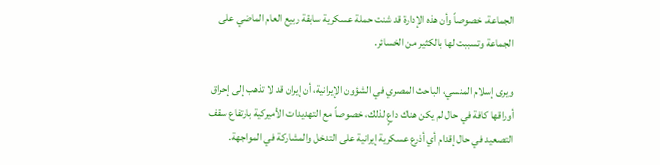الجماعة، خصوصاً وأن هذه الإدارة قد شنت حملة عسكرية سابقة ربيع العام الماضي على الجماعة وتسببت لها بالكثير من الخسائر.

ويرى إسلام المنسي، الباحث المصري في الشؤون الإيرانية، أن إيران قد لا تذهب إلى إحراق أوراقها كافة في حال لم يكن هناك داعٍ لذلك، خصوصاً مع التهديدات الأميركية بارتفاع سقف التصعيد في حال إقدام أي أذرع عسكرية إيرانية على التدخل والمشاركة في المواجهة.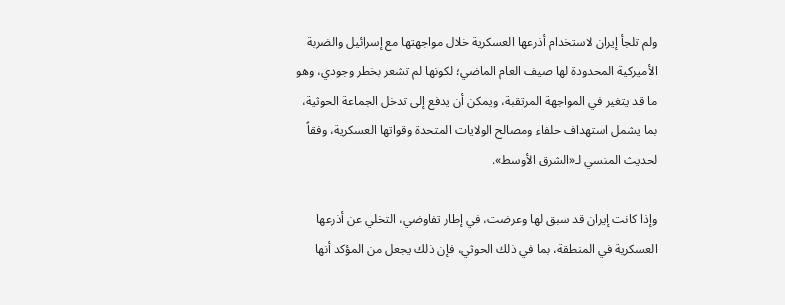ولم تلجأ إيران لاستخدام أذرعها العسكرية خلال مواجهتها مع إسرائيل والضربة الأميركية المحدودة لها صيف العام الماضي؛ لكونها لم تشعر بخطر وجودي، وهو ما قد يتغير في المواجهة المرتقبة، ويمكن أن يدفع إلى تدخل الجماعة الحوثية، بما يشمل استهداف حلفاء ومصالح الولايات المتحدة وقواتها العسكرية، وفقاً لحديث المنسي لـ«الشرق الأوسط».

وإذا كانت إيران قد سبق لها وعرضت، في إطار تفاوضي، التخلي عن أذرعها العسكرية في المنطقة، بما في ذلك الحوثي، فإن ذلك يجعل من المؤكد أنها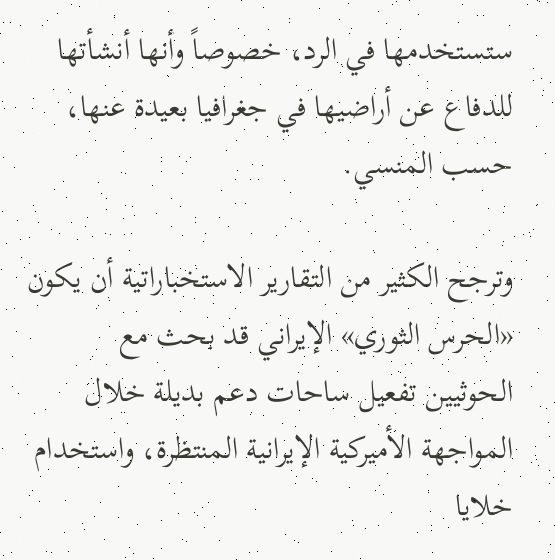ستستخدمها في الرد، خصوصاً وأنها أنشأتها للدفاع عن أراضيها في جغرافيا بعيدة عنها، حسب المنسي.

وترجح الكثير من التقارير الاستخباراتية أن يكون «الحرس الثوري» الإيراني قد بحث مع الحوثيين تفعيل ساحات دعم بديلة خلال المواجهة الأميركية الإيرانية المنتظرة، واستخدام خلايا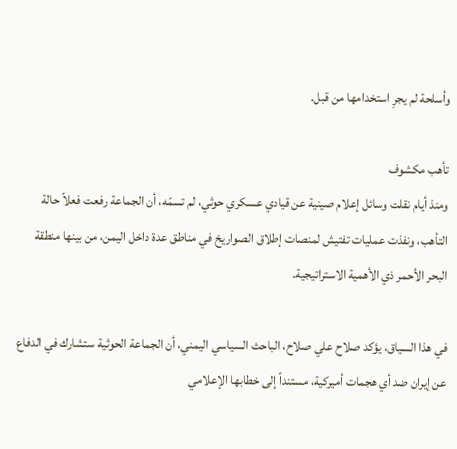وأسلحة لم يجرِ استخدامها من قبل.

تأهب مكشوف
ومنذ أيام نقلت وسائل إعلام صينية عن قيادي عسكري حوثي، لم تسمّه، أن الجماعة رفعت فعلاً حالة التأهب، ونفذت عمليات تفتيش لمنصات إطلاق الصواريخ في مناطق عدة داخل اليمن، من بينها منطقة البحر الأحمر ذي الأهمية الاستراتيجية.

في هذا السياق، يؤكد صلاح علي صلاح، الباحث السياسي اليمني، أن الجماعة الحوثية ستشارك في الدفاع عن إيران ضد أي هجمات أميركية، مستنداً إلى خطابها الإعلامي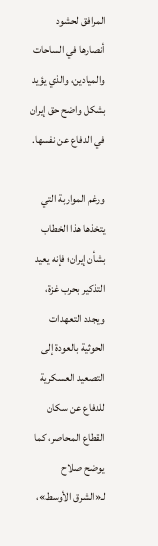المرافق لحشود أنصارها في الساحات والميادين، والذي يؤيد بشكل واضح حق إيران في الدفاع عن نفسها.

ورغم المواربة التي يتخذها هذا الخطاب بشأن إيران؛ فإنه يعيد التذكير بحرب غزة، ويجدد التعهدات الحوثية بالعودة إلى التصعيد العسكرية للدفاع عن سكان القطاع المحاصر، كما يوضح صلاح لـ«الشرق الأوسط»،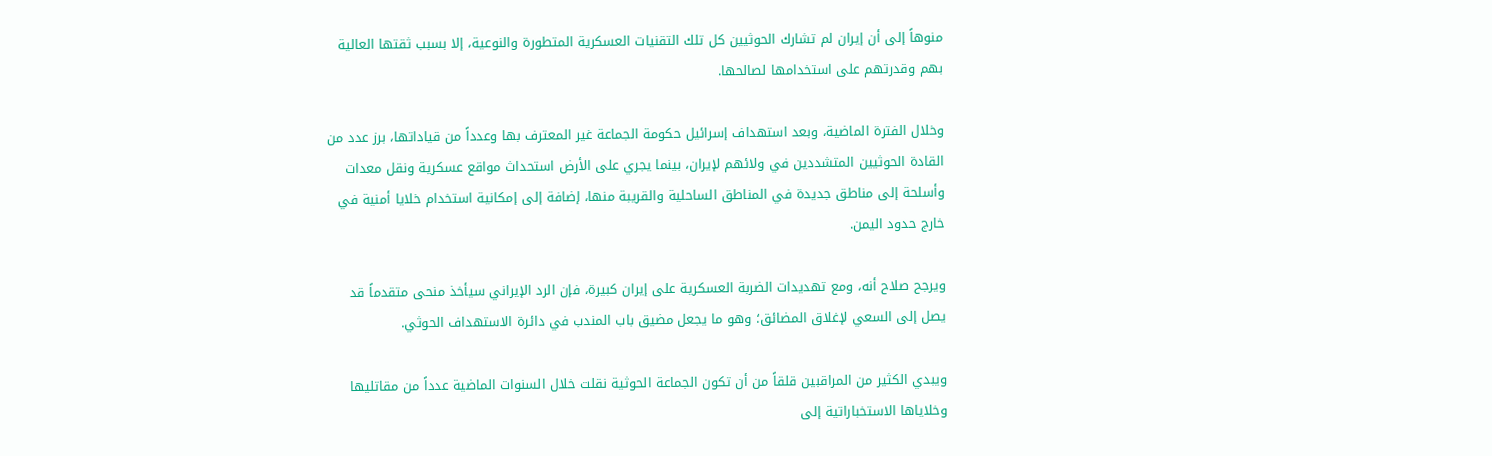منوهاً إلى أن إيران لم تشارك الحوثيين كل تلك التقنيات العسكرية المتطورة والنوعية، إلا بسبب ثقتها العالية بهم وقدرتهم على استخدامها لصالحها.

وخلال الفترة الماضية، وبعد استهداف إسرائيل حكومة الجماعة غير المعترف بها وعدداً من قياداتها، برز عدد من القادة الحوثيين المتشددين في ولائهم لإيران، بينما يجري على الأرض استحداث مواقع عسكرية ونقل معدات وأسلحة إلى مناطق جديدة في المناطق الساحلية والقريبة منها، إضافة إلى إمكانية استخدام خلايا أمنية في خارج حدود اليمن.

ويرجح صلاح أنه، ومع تهديدات الضربة العسكرية على إيران كبيرة، فإن الرد الإيراني سيأخذ منحى متقدماً قد يصل إلى السعي لإغلاق المضائق؛ وهو ما يجعل مضيق باب المندب في دائرة الاستهداف الحوثي.

ويبدي الكثير من المراقبين قلقاً من أن تكون الجماعة الحوثية نقلت خلال السنوات الماضية عدداً من مقاتليها وخلاياها الاستخباراتية إلى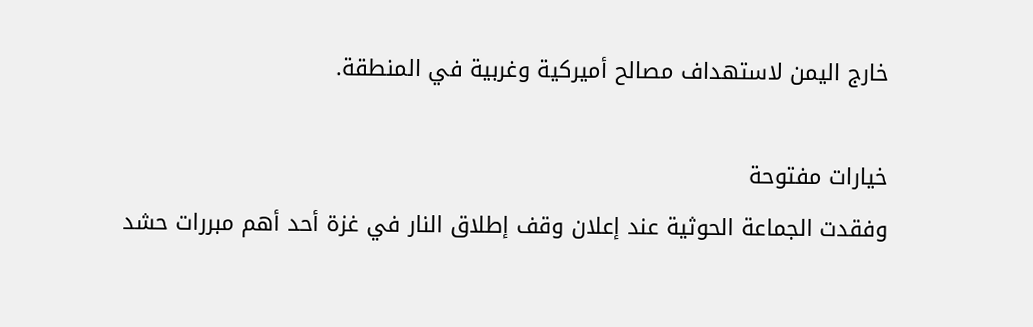خارج اليمن لاستهداف مصالح أميركية وغربية في المنطقة.

خيارات مفتوحة
وفقدت الجماعة الحوثية عند إعلان وقف إطلاق النار في غزة أحد أهم مبررات حشد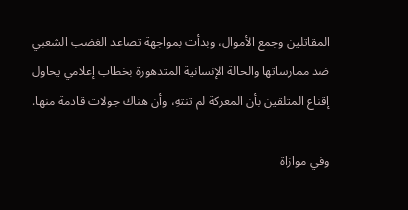المقاتلين وجمع الأموال، وبدأت بمواجهة تصاعد الغضب الشعبي ضد ممارساتها والحالة الإنسانية المتدهورة بخطاب إعلامي يحاول إقناع المتلقين بأن المعركة لم تنتهِ، وأن هناك جولات قادمة منها.

وفي موازاة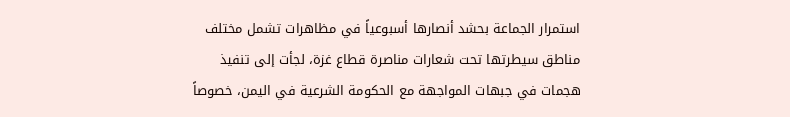استمرار الجماعة بحشد أنصارها أسبوعياً في مظاهرات تشمل مختلف مناطق سيطرتها تحت شعارات مناصرة قطاع غزة، لجأت إلى تنفيذ هجمات في جبهات المواجهة مع الحكومة الشرعية في اليمن، خصوصاً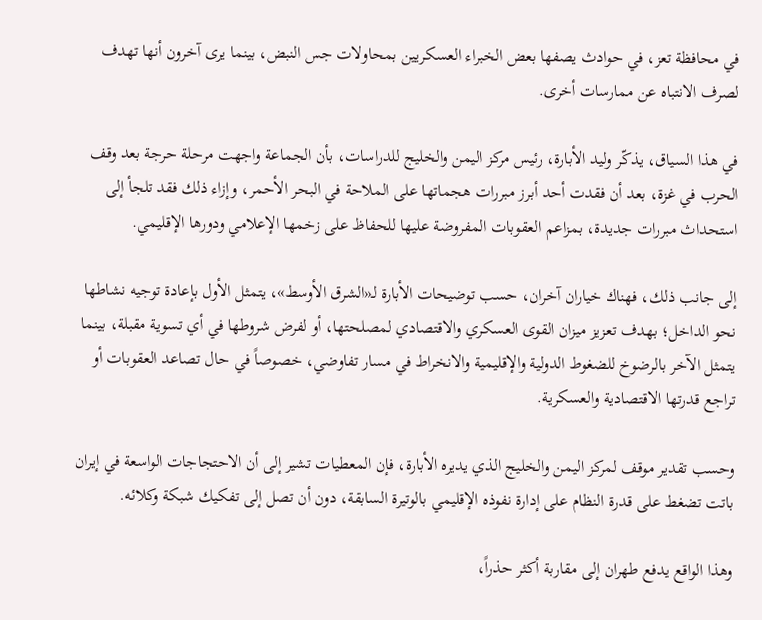في محافظة تعز، في حوادث يصفها بعض الخبراء العسكريين بمحاولات جس النبض، بينما يرى آخرون أنها تهدف لصرف الانتباه عن ممارسات أخرى.

في هذا السياق، يذكّر وليد الأبارة، رئيس مركز اليمن والخليج للدراسات، بأن الجماعة واجهت مرحلة حرجة بعد وقف الحرب في غزة، بعد أن فقدت أحد أبرز مبررات هجماتها على الملاحة في البحر الأحمر، وإزاء ذلك فقد تلجأ إلى استحداث مبررات جديدة، بمزاعم العقوبات المفروضة عليها للحفاظ على زخمها الإعلامي ودورها الإقليمي.

إلى جانب ذلك، فهناك خياران آخران، حسب توضيحات الأبارة لـ«الشرق الأوسط»، يتمثل الأول بإعادة توجيه نشاطها نحو الداخل؛ بهدف تعزيز ميزان القوى العسكري والاقتصادي لمصلحتها، أو لفرض شروطها في أي تسوية مقبلة، بينما يتمثل الآخر بالرضوخ للضغوط الدولية والإقليمية والانخراط في مسار تفاوضي، خصوصاً في حال تصاعد العقوبات أو تراجع قدرتها الاقتصادية والعسكرية.

وحسب تقدير موقف لمركز اليمن والخليج الذي يديره الأبارة، فإن المعطيات تشير إلى أن الاحتجاجات الواسعة في إيران باتت تضغط على قدرة النظام على إدارة نفوذه الإقليمي بالوتيرة السابقة، دون أن تصل إلى تفكيك شبكة وكلائه.

وهذا الواقع يدفع طهران إلى مقاربة أكثر حذراً،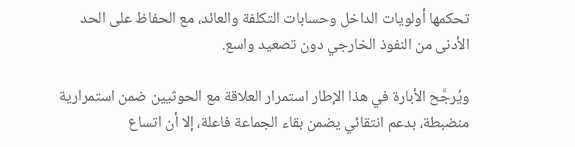تحكمها أولويات الداخل وحسابات التكلفة والعائد، مع الحفاظ على الحد الأدنى من النفوذ الخارجي دون تصعيد واسع.

ويُرجَّح الأبارة في هذا الإطار استمرار العلاقة مع الحوثيين ضمن استمرارية منضبطة، بدعم انتقائي يضمن بقاء الجماعة فاعلة، إلا أن اتساع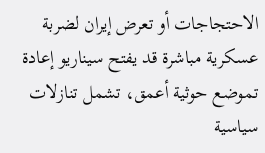الاحتجاجات أو تعرض إيران لضربة عسكرية مباشرة قد يفتح سيناريو إعادة تموضع حوثية أعمق، تشمل تنازلات سياسية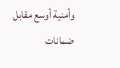وأمنية أوسع مقابل ضمانات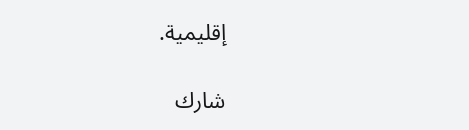إقليمية.

شارك